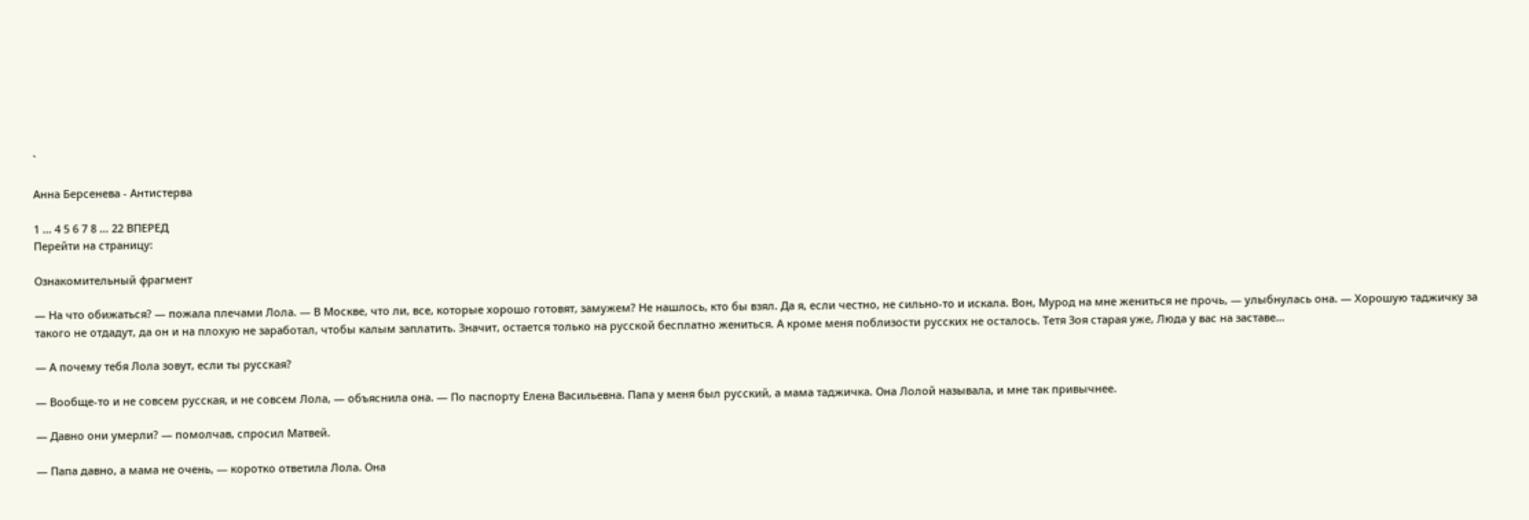`

Анна Берсенева - Антистерва

1 ... 4 5 6 7 8 ... 22 ВПЕРЕД
Перейти на страницу:

Ознакомительный фрагмент

— На что обижаться? — пожала плечами Лола. — В Москве, что ли, все, которые хорошо готовят, замужем? Не нашлось, кто бы взял. Да я, если честно, не сильно-то и искала. Вон, Мурод на мне жениться не прочь, — улыбнулась она. — Хорошую таджичку за такого не отдадут, да он и на плохую не заработал, чтобы калым заплатить. Значит, остается только на русской бесплатно жениться. А кроме меня поблизости русских не осталось. Тетя Зоя старая уже, Люда у вас на заставе…

— А почему тебя Лола зовут, если ты русская?

— Вообще-то и не совсем русская, и не совсем Лола, — объяснила она. — По паспорту Елена Васильевна. Папа у меня был русский, а мама таджичка. Она Лолой называла, и мне так привычнее.

— Давно они умерли? — помолчав, спросил Матвей.

— Папа давно, а мама не очень, — коротко ответила Лола. Она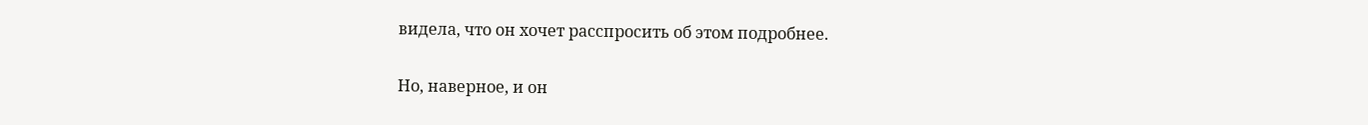видела, что он хочет расспросить об этом подробнее.

Но, наверное, и он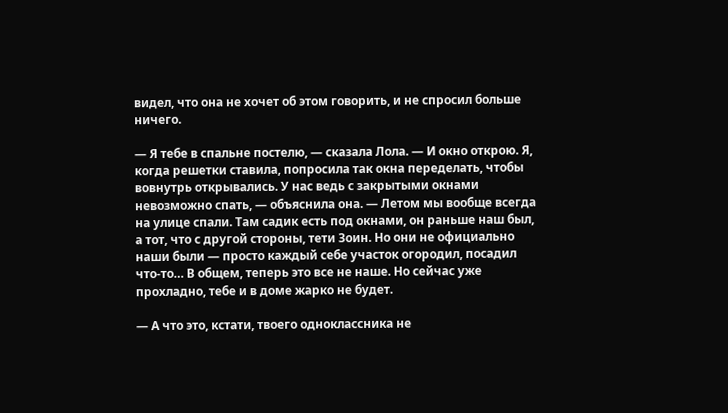видел, что она не хочет об этом говорить, и не спросил больше ничего.

— Я тебе в спальне постелю, — сказала Лола. — И окно открою. Я, когда решетки ставила, попросила так окна переделать, чтобы вовнутрь открывались. У нас ведь с закрытыми окнами невозможно спать, — объяснила она. — Летом мы вообще всегда на улице спали. Там садик есть под окнами, он раньше наш был, а тот, что с другой стороны, тети Зоин. Но они не официально наши были — просто каждый себе участок огородил, посадил что-то… В общем, теперь это все не наше. Но сейчас уже прохладно, тебе и в доме жарко не будет.

— А что это, кстати, твоего одноклассника не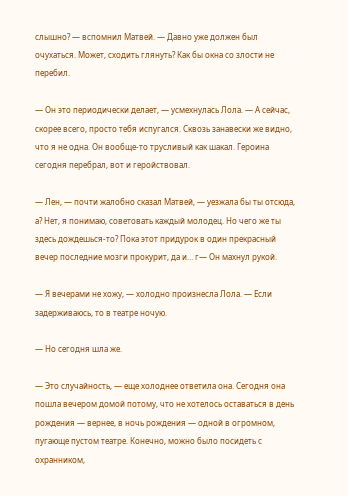слышно? — вспомнил Матвей. — Давно уже должен был очухаться. Может, сходить глянуть? Как бы окна со злости не перебил.

— Он это периодически делает, — усмехнулась Лола. — А сейчас, скорее всего, просто тебя испугался. Сквозь занавески же видно, что я не одна. Он вообще-то трусливый как шакал. Героина сегодня перебрал, вот и геройствовал.

— Лен, — почти жалобно сказал Матвей, — уезжала бы ты отсюда, а? Нет, я понимаю, советовать каждый молодец. Но чего же ты здесь дождешься-то? Пока этот придурок в один прекрасный вечер последние мозги прокурит, да и… г— Он махнул рукой.

— Я вечерами не хожу, — холодно произнесла Лола. — Если задерживаюсь, то в театре ночую.

— Но сегодня шла же.

— Это случайность, — еще холоднее ответила она. Сегодня она пошла вечером домой потому, что не хотелось оставаться в день рождения — вернее, в ночь рождения — одной в огромном, пугающе пустом театре. Конечно, можно было посидеть с охранником,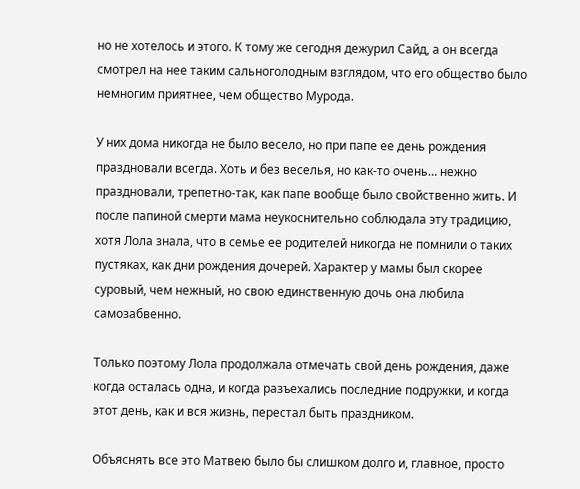но не хотелось и этого. К тому же сегодня дежурил Сайд, а он всегда смотрел на нее таким сальноголодным взглядом, что его общество было немногим приятнее, чем общество Мурода.

У них дома никогда не было весело, но при папе ее день рождения праздновали всегда. Хоть и без веселья, но как-то очень… нежно праздновали, трепетно-так, как папе вообще было свойственно жить. И после папиной смерти мама неукоснительно соблюдала эту традицию, хотя Лола знала, что в семье ее родителей никогда не помнили о таких пустяках, как дни рождения дочерей. Характер у мамы был скорее суровый, чем нежный, но свою единственную дочь она любила самозабвенно.

Только поэтому Лола продолжала отмечать свой день рождения, даже когда осталась одна, и когда разъехались последние подружки, и когда этот день, как и вся жизнь, перестал быть праздником.

Объяснять все это Матвею было бы слишком долго и, главное, просто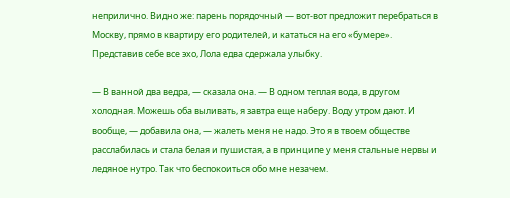неприлично. Видно же: парень порядочный — вот-вот предложит перебраться в Москву, прямо в квартиру его родителей, и кататься на его «бумере». Представив себе все эхо, Лола едва сдержала улыбку.

— В ванной два ведра, — сказала она. — В одном теплая вода, в другом холодная. Можешь оба выливать, я завтра еще наберу. Воду утром дают. И вообще, — добавила она, — жалеть меня не надо. Это я в твоем обществе расслабилась и стала белая и пушистая, а в принципе у меня стальные нервы и ледяное нутро. Так что беспокоиться обо мне незачем.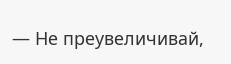— Не преувеличивай,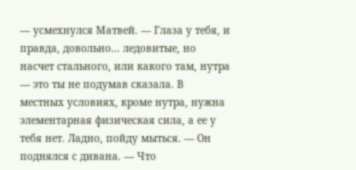— усмехнулся Матвей. — Глаза у тебя, и правда, довольно… ледовитые, но насчет стального, или какого там, нутра — это ты не подумав сказала. В местных условиях, кроме нутра, нужна элементарная физическая сила, а ее у тебя нет. Ладно, пойду мыться. — Он поднялся с дивана. — Что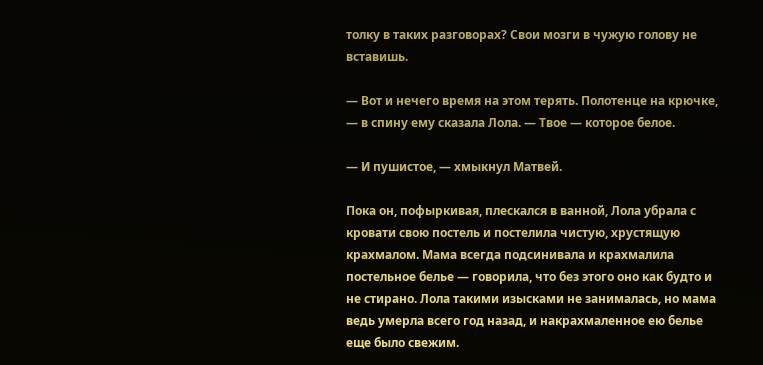толку в таких разговорах? Свои мозги в чужую голову не вставишь.

— Вот и нечего время на этом терять. Полотенце на крючке, — в спину ему сказала Лола. — Твое — которое белое.

— И пушистое, — хмыкнул Матвей.

Пока он, пофыркивая, плескался в ванной, Лола убрала с кровати свою постель и постелила чистую, хрустящую крахмалом. Мама всегда подсинивала и крахмалила постельное белье — говорила, что без этого оно как будто и не стирано. Лола такими изысками не занималась, но мама ведь умерла всего год назад, и накрахмаленное ею белье еще было свежим.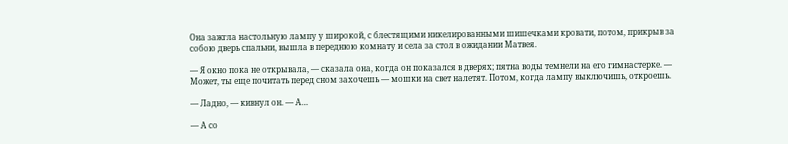Она зажгла настольную лампу у широкой, с блестящими никелированными шишечками кровати, потом, прикрыв за собою дверь спальни, вышла в переднюю комнату и села за стол в ожидании Матвея.

— Я окно пока не открывала, — сказала она, когда он показался в дверях; пятна воды темнели на его гимнастерке. — Может, ты еще почитать перед сном захочешь — мошки на свет налетят. Потом, когда лампу выключишь, откроешь.

— Ладно, — кивнул он. — А…

— А со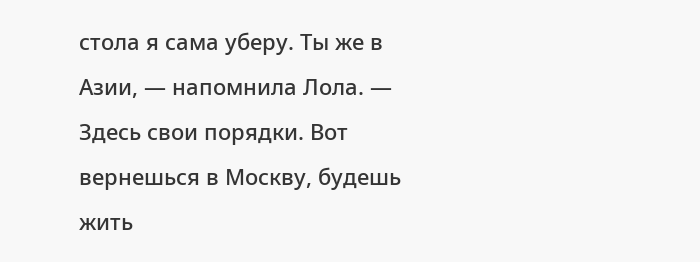стола я сама уберу. Ты же в Азии, — напомнила Лола. — Здесь свои порядки. Вот вернешься в Москву, будешь жить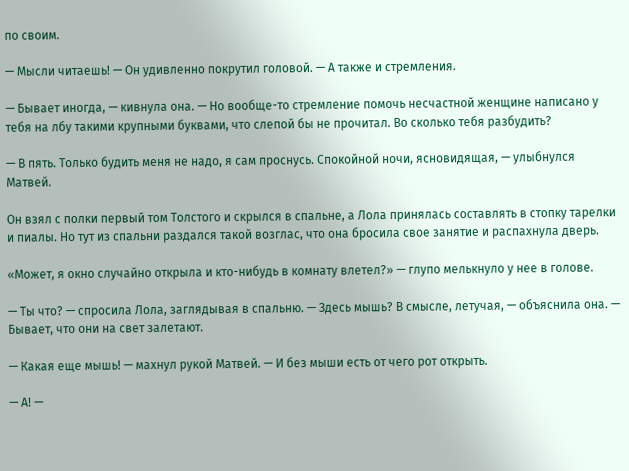по своим.

— Мысли читаешь! — Он удивленно покрутил головой. — А также и стремления.

— Бывает иногда, — кивнула она. — Но вообще-то стремление помочь несчастной женщине написано у тебя на лбу такими крупными буквами, что слепой бы не прочитал. Во сколько тебя разбудить?

— В пять. Только будить меня не надо, я сам проснусь. Спокойной ночи, ясновидящая, — улыбнулся Матвей.

Он взял с полки первый том Толстого и скрылся в спальне, а Лола принялась составлять в стопку тарелки и пиалы. Но тут из спальни раздался такой возглас, что она бросила свое занятие и распахнула дверь.

«Может, я окно случайно открыла и кто-нибудь в комнату влетел?» — глупо мелькнуло у нее в голове.

— Ты что? — спросила Лола, заглядывая в спальню. — Здесь мышь? В смысле, летучая, — объяснила она. — Бывает, что они на свет залетают.

— Какая еще мышь! — махнул рукой Матвей. — И без мыши есть от чего рот открыть.

— А! —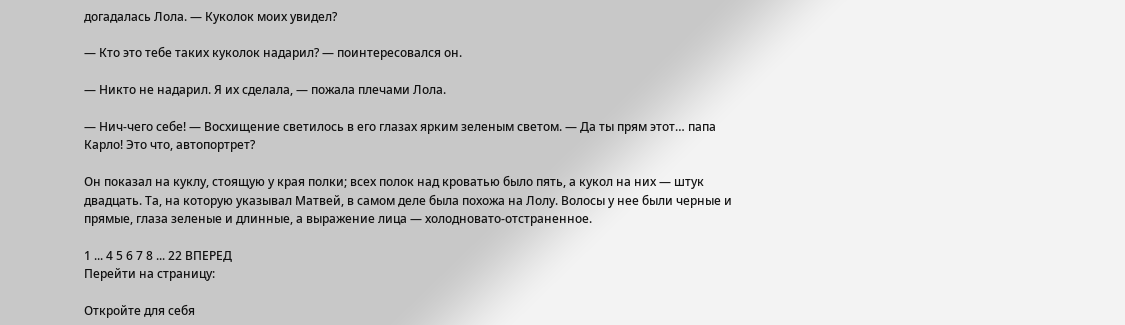догадалась Лола. — Куколок моих увидел?

— Кто это тебе таких куколок надарил? — поинтересовался он.

— Никто не надарил. Я их сделала, — пожала плечами Лола.

— Нич-чего себе! — Восхищение светилось в его глазах ярким зеленым светом. — Да ты прям этот… папа Карло! Это что, автопортрет?

Он показал на куклу, стоящую у края полки; всех полок над кроватью было пять, а кукол на них — штук двадцать. Та, на которую указывал Матвей, в самом деле была похожа на Лолу. Волосы у нее были черные и прямые, глаза зеленые и длинные, а выражение лица — холодновато-отстраненное.

1 ... 4 5 6 7 8 ... 22 ВПЕРЕД
Перейти на страницу:

Откройте для себя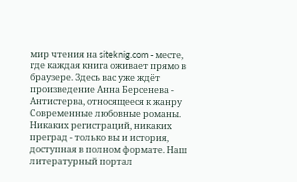мир чтения на siteknig.com - месте, где каждая книга оживает прямо в браузере. Здесь вас уже ждёт произведение Анна Берсенева - Антистерва, относящееся к жанру Современные любовные романы. Никаких регистраций, никаких преград - только вы и история, доступная в полном формате. Наш литературный портал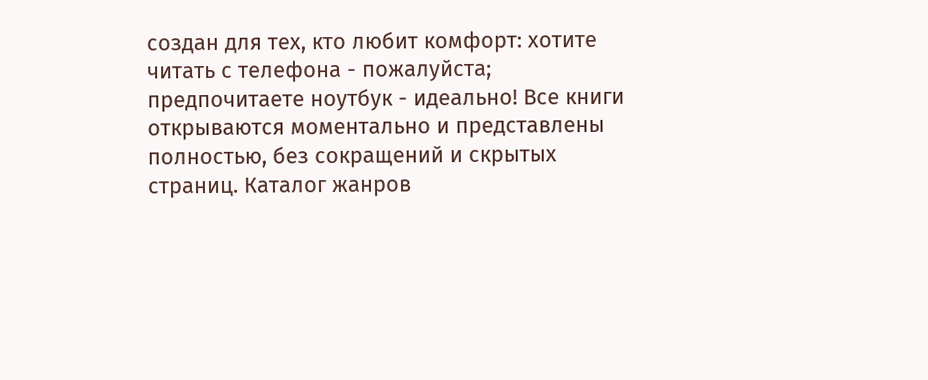создан для тех, кто любит комфорт: хотите читать с телефона - пожалуйста; предпочитаете ноутбук - идеально! Все книги открываются моментально и представлены полностью, без сокращений и скрытых страниц. Каталог жанров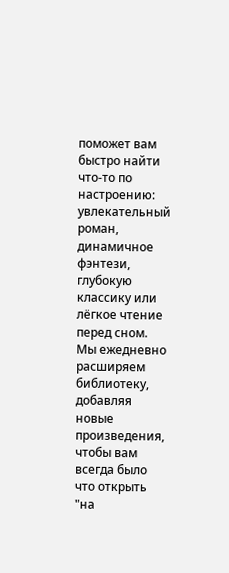поможет вам быстро найти что-то по настроению: увлекательный роман, динамичное фэнтези, глубокую классику или лёгкое чтение перед сном. Мы ежедневно расширяем библиотеку, добавляя новые произведения, чтобы вам всегда было что открыть "на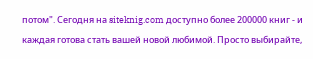потом". Сегодня на siteknig.com доступно более 200000 книг - и каждая готова стать вашей новой любимой. Просто выбирайте,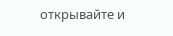открывайте и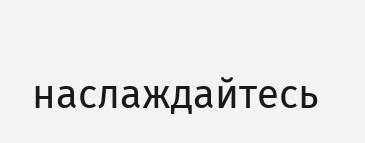наслаждайтесь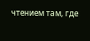чтением там, где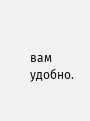вам удобно.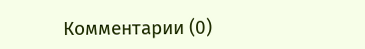Комментарии (0)